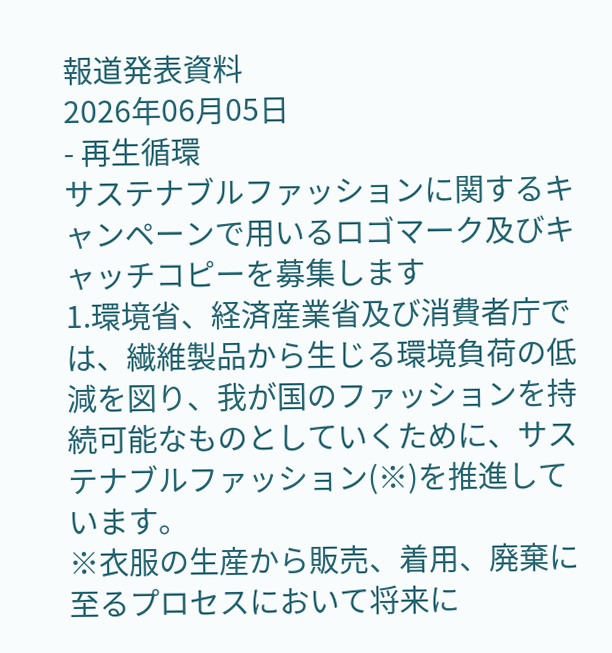報道発表資料
2026年06月05日
- 再生循環
サステナブルファッションに関するキャンペーンで用いるロゴマーク及びキャッチコピーを募集します
1.環境省、経済産業省及び消費者庁では、繊維製品から生じる環境負荷の低減を図り、我が国のファッションを持続可能なものとしていくために、サステナブルファッション(※)を推進しています。
※衣服の生産から販売、着用、廃棄に至るプロセスにおいて将来に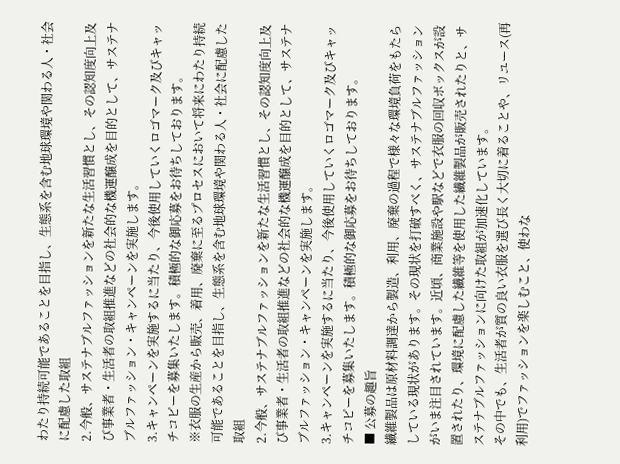わたり持続可能であることを目指し、生態系を含む地球環境や関わる人・社会に配慮した取組
2.今般、サステナブルファッションを新たな生活習慣とし、その認知度向上及び事業者・生活者の取組推進などの社会的な機運醸成を目的として、サステナブルファッション・キャンペーンを実施します。
3.キャンペーンを実施するに当たり、今後使用していくロゴマーク及びキャッチコピーを募集いたします。積極的な御応募をお待ちしております。
※衣服の生産から販売、着用、廃棄に至るプロセスにおいて将来にわたり持続可能であることを目指し、生態系を含む地球環境や関わる人・社会に配慮した取組
2.今般、サステナブルファッションを新たな生活習慣とし、その認知度向上及び事業者・生活者の取組推進などの社会的な機運醸成を目的として、サステナブルファッション・キャンペーンを実施します。
3.キャンペーンを実施するに当たり、今後使用していくロゴマーク及びキャッチコピーを募集いたします。積極的な御応募をお待ちしております。
■ 公募の趣旨
繊維製品は原材料調達から製造、利用、廃棄の過程で様々な環境負荷をもたらしている現状があります。その現状を打破すべく、サステナブルファッションがいま注目されています。近頃、商業施設や駅などで衣服の回収ボックスが設置されたり、環境に配慮した繊維等を使用した繊維製品が販売されたりと、サステナブルファッションに向けた取組が加速化しています。
その中でも、生活者が質の良い衣服を選び長く大切に着ることや、リユース(再利用)でファッションを楽しむこと、使わな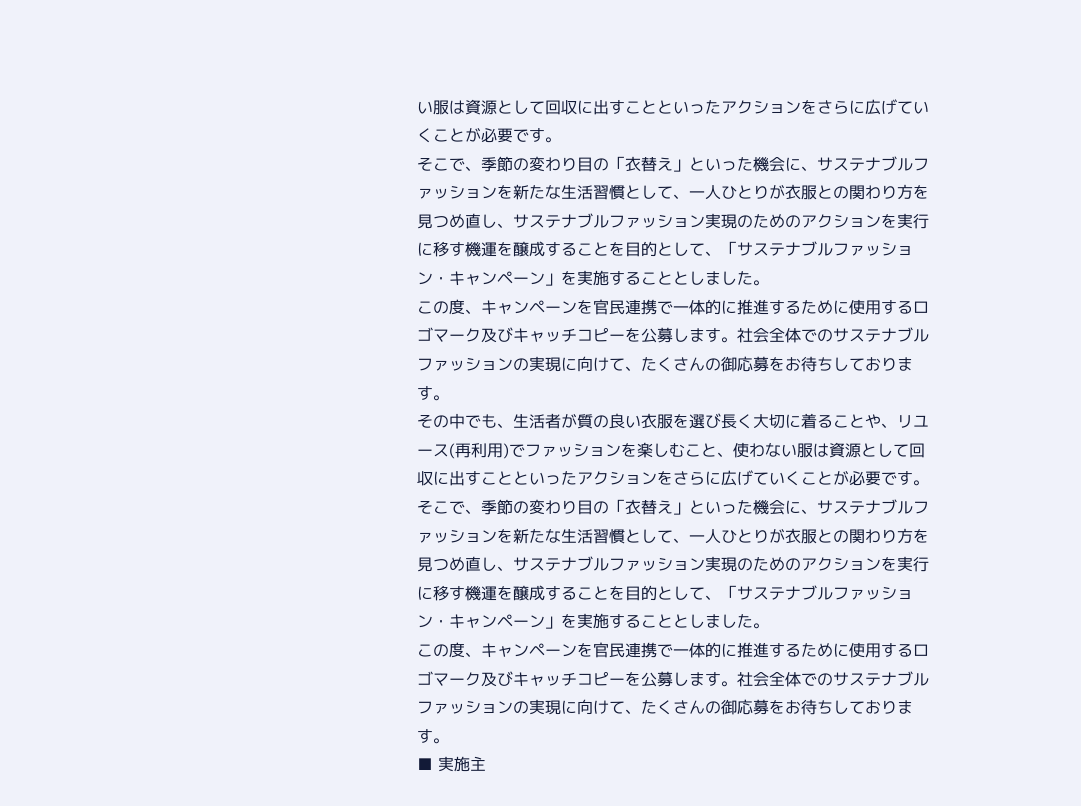い服は資源として回収に出すことといったアクションをさらに広げていくことが必要です。
そこで、季節の変わり目の「衣替え」といった機会に、サステナブルファッションを新たな生活習慣として、一人ひとりが衣服との関わり方を見つめ直し、サステナブルファッション実現のためのアクションを実行に移す機運を醸成することを目的として、「サステナブルファッション・キャンペーン」を実施することとしました。
この度、キャンペーンを官民連携で一体的に推進するために使用するロゴマーク及びキャッチコピーを公募します。社会全体でのサステナブルファッションの実現に向けて、たくさんの御応募をお待ちしております。
その中でも、生活者が質の良い衣服を選び長く大切に着ることや、リユース(再利用)でファッションを楽しむこと、使わない服は資源として回収に出すことといったアクションをさらに広げていくことが必要です。
そこで、季節の変わり目の「衣替え」といった機会に、サステナブルファッションを新たな生活習慣として、一人ひとりが衣服との関わり方を見つめ直し、サステナブルファッション実現のためのアクションを実行に移す機運を醸成することを目的として、「サステナブルファッション・キャンペーン」を実施することとしました。
この度、キャンペーンを官民連携で一体的に推進するために使用するロゴマーク及びキャッチコピーを公募します。社会全体でのサステナブルファッションの実現に向けて、たくさんの御応募をお待ちしております。
■ 実施主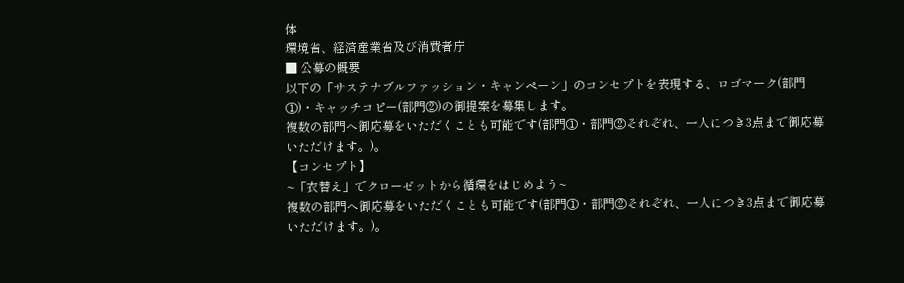体
環境省、経済産業省及び消費者庁
■ 公募の概要
以下の「サステナブルファッション・キャンペーン」のコンセプトを表現する、ロゴマーク(部門①)・キャッチコピー(部門②)の御提案を募集します。
複数の部門へ御応募をいただくことも可能です(部門①・部門②それぞれ、一人につき3点まで御応募いただけます。)。
【コンセプト】
~「衣替え」でクローゼットから循環をはじめよう~
複数の部門へ御応募をいただくことも可能です(部門①・部門②それぞれ、一人につき3点まで御応募いただけます。)。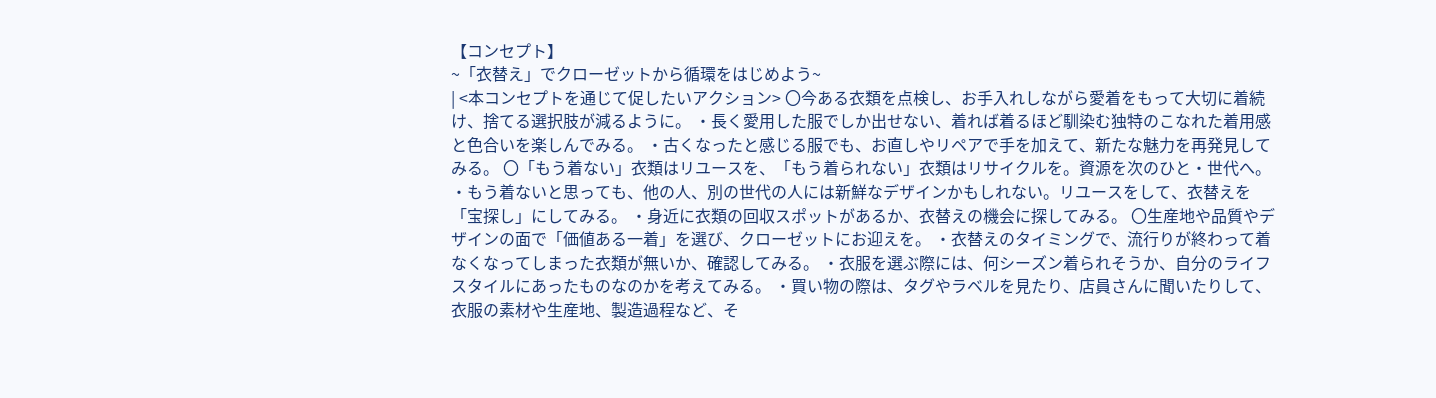【コンセプト】
~「衣替え」でクローゼットから循環をはじめよう~
| <本コンセプトを通じて促したいアクション> 〇今ある衣類を点検し、お手入れしながら愛着をもって大切に着続け、捨てる選択肢が減るように。 ・長く愛用した服でしか出せない、着れば着るほど馴染む独特のこなれた着用感と色合いを楽しんでみる。 ・古くなったと感じる服でも、お直しやリペアで手を加えて、新たな魅力を再発見してみる。 〇「もう着ない」衣類はリユースを、「もう着られない」衣類はリサイクルを。資源を次のひと・世代へ。 ・もう着ないと思っても、他の人、別の世代の人には新鮮なデザインかもしれない。リユースをして、衣替えを「宝探し」にしてみる。 ・身近に衣類の回収スポットがあるか、衣替えの機会に探してみる。 〇生産地や品質やデザインの面で「価値ある一着」を選び、クローゼットにお迎えを。 ・衣替えのタイミングで、流行りが終わって着なくなってしまった衣類が無いか、確認してみる。 ・衣服を選ぶ際には、何シーズン着られそうか、自分のライフスタイルにあったものなのかを考えてみる。 ・買い物の際は、タグやラベルを見たり、店員さんに聞いたりして、衣服の素材や生産地、製造過程など、そ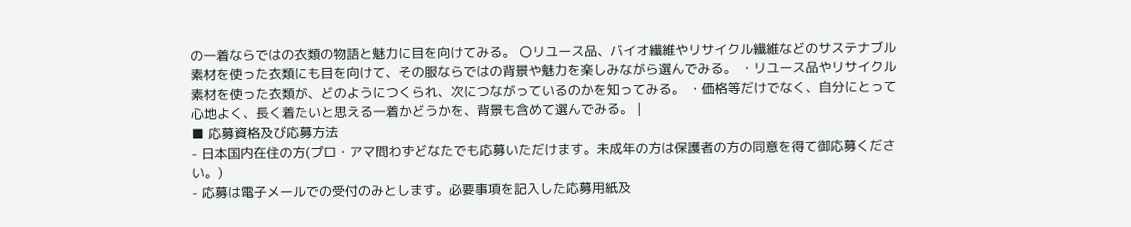の一着ならではの衣類の物語と魅力に目を向けてみる。 〇リユース品、バイオ繊維やリサイクル繊維などのサステナブル素材を使った衣類にも目を向けて、その服ならではの背景や魅力を楽しみながら選んでみる。 ・リユース品やリサイクル素材を使った衣類が、どのようにつくられ、次につながっているのかを知ってみる。 ・価格等だけでなく、自分にとって心地よく、長く着たいと思える一着かどうかを、背景も含めて選んでみる。 |
■ 応募資格及び応募方法
- 日本国内在住の方(プロ・アマ問わずどなたでも応募いただけます。未成年の方は保護者の方の同意を得て御応募ください。)
- 応募は電子メールでの受付のみとします。必要事項を記入した応募用紙及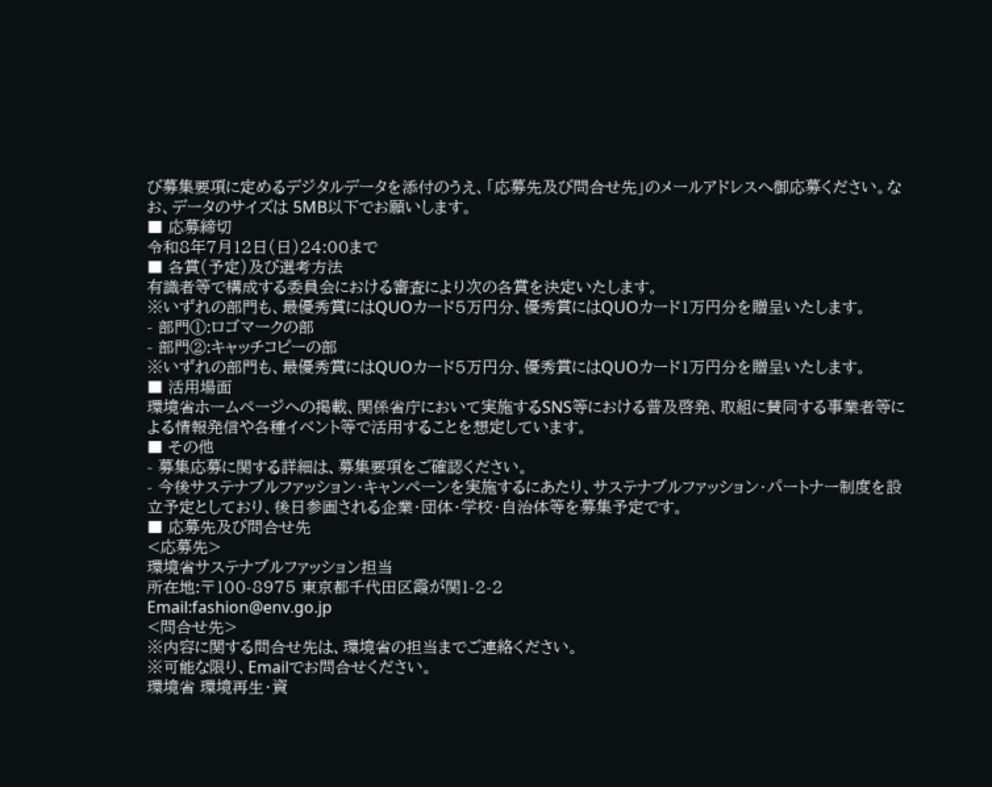び募集要項に定めるデジタルデータを添付のうえ、「応募先及び問合せ先」のメールアドレスへ御応募ください。なお、データのサイズは 5MB以下でお願いします。
■ 応募締切
令和8年7月12日(日)24:00まで
■ 各賞(予定)及び選考方法
有識者等で構成する委員会における審査により次の各賞を決定いたします。
※いずれの部門も、最優秀賞にはQUOカード5万円分、優秀賞にはQUOカード1万円分を贈呈いたします。
- 部門①:ロゴマークの部
- 部門②:キャッチコピーの部
※いずれの部門も、最優秀賞にはQUOカード5万円分、優秀賞にはQUOカード1万円分を贈呈いたします。
■ 活用場面
環境省ホームページへの掲載、関係省庁において実施するSNS等における普及啓発、取組に賛同する事業者等による情報発信や各種イベント等で活用することを想定しています。
■ その他
- 募集応募に関する詳細は、募集要項をご確認ください。
- 今後サステナブルファッション・キャンペーンを実施するにあたり、サステナブルファッション・パートナー制度を設立予定としており、後日参画される企業・団体・学校・自治体等を募集予定です。
■ 応募先及び問合せ先
<応募先>
環境省サステナブルファッション担当
所在地:〒100-8975 東京都千代田区霞が関1-2-2
Email:fashion@env.go.jp
<問合せ先>
※内容に関する問合せ先は、環境省の担当までご連絡ください。
※可能な限り、Emailでお問合せください。
環境省 環境再生・資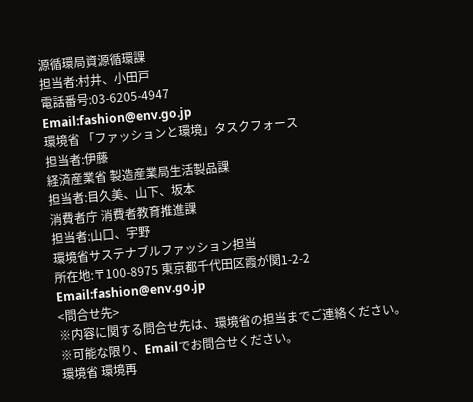源循環局資源循環課
担当者:村井、小田戸
電話番号:03-6205-4947
Email:fashion@env.go.jp
環境省 「ファッションと環境」タスクフォース
担当者:伊藤
経済産業省 製造産業局生活製品課
担当者:目久美、山下、坂本
消費者庁 消費者教育推進課
担当者:山口、宇野
環境省サステナブルファッション担当
所在地:〒100-8975 東京都千代田区霞が関1-2-2
Email:fashion@env.go.jp
<問合せ先>
※内容に関する問合せ先は、環境省の担当までご連絡ください。
※可能な限り、Emailでお問合せください。
環境省 環境再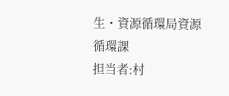生・資源循環局資源循環課
担当者:村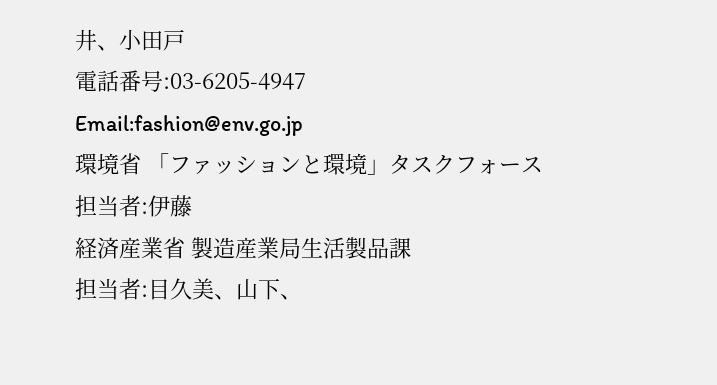井、小田戸
電話番号:03-6205-4947
Email:fashion@env.go.jp
環境省 「ファッションと環境」タスクフォース
担当者:伊藤
経済産業省 製造産業局生活製品課
担当者:目久美、山下、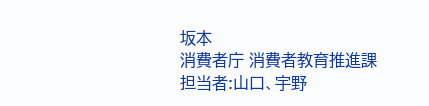坂本
消費者庁 消費者教育推進課
担当者:山口、宇野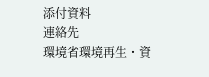添付資料
連絡先
環境省環境再生・資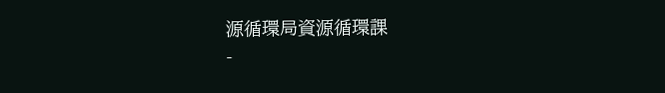源循環局資源循環課
-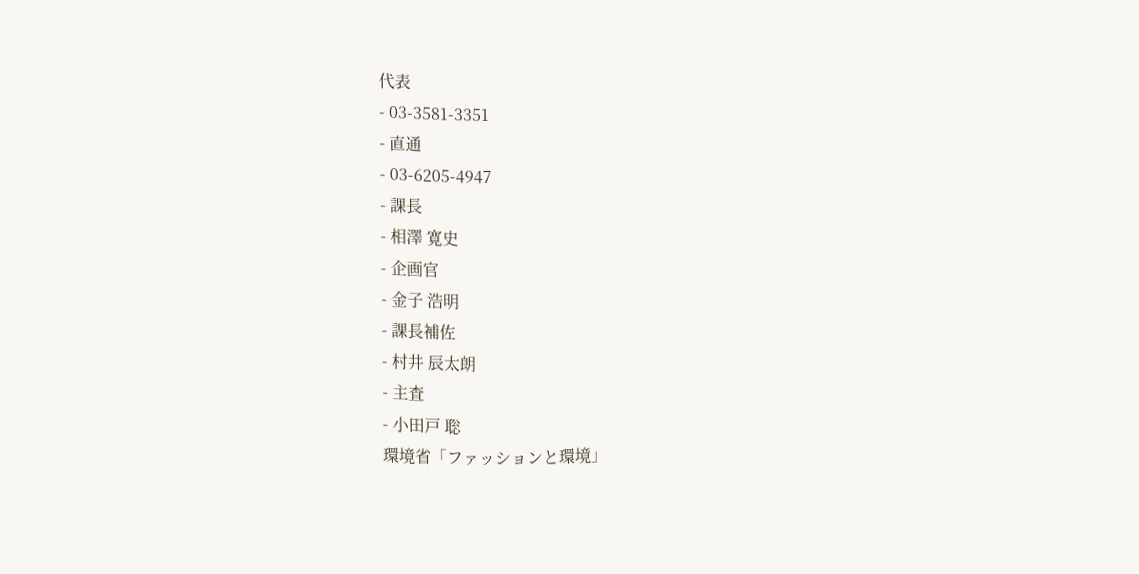代表
- 03-3581-3351
- 直通
- 03-6205-4947
- 課長
- 相澤 寛史
- 企画官
- 金子 浩明
- 課長補佐
- 村井 辰太朗
- 主査
- 小田戸 聡
環境省「ファッションと環境」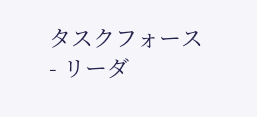タスクフォース
- リーダ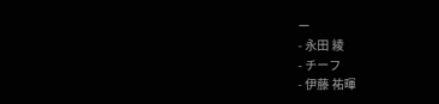ー
- 永田 綾
- チーフ
- 伊藤 祐暉